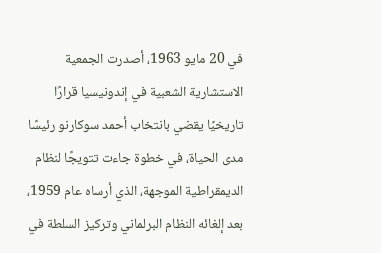في 20 مايو 1963، أصدرت الجمعية الاستشارية الشعبية في إندونيسيا قرارًا تاريخيًا يقضي بانتخاب أحمد سوكارنو رئيسًا مدى الحياة، في خطوة جاءت تتويجًا لنظام الديمقراطية الموجهة، الذي أرساه عام 1959، بعد إلغائه النظام البرلماني وتركيز السلطة في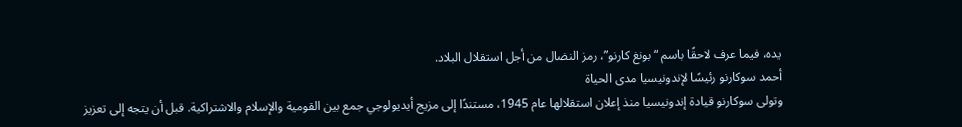يده، فيما عرف لاحقًا باسم “بونغ كارنو”، رمز النضال من أجل استقلال البلاد.
أحمد سوكارنو رئيسًا لإندونيسيا مدى الحياة
وتولى سوكارنو قيادة إندونيسيا منذ إعلان استقلالها عام 1945، مستندًا إلى مزيج أيديولوجي جمع بين القومية والإسلام والاشتراكية. قبل أن يتجه إلى تعزيز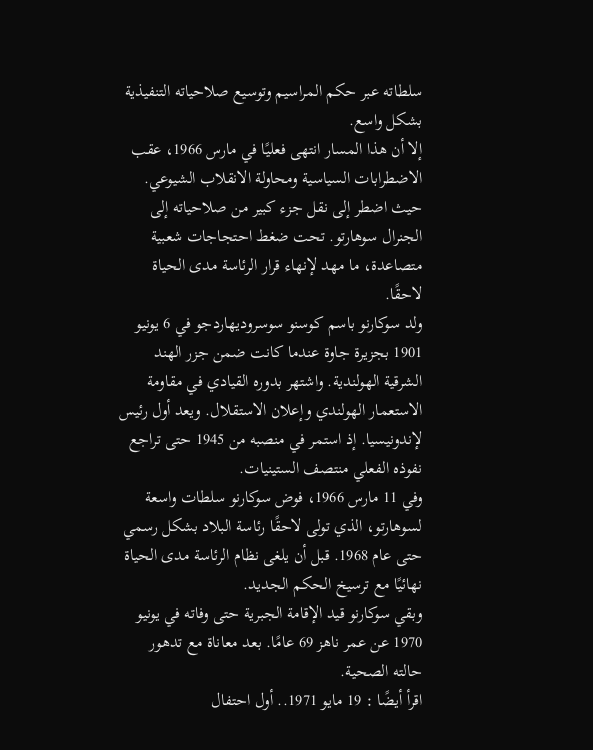سلطاته عبر حكم المراسيم وتوسيع صلاحياته التنفيذية بشكل واسع.
إلا أن هذا المسار انتهى فعليًا في مارس 1966، عقب الاضطرابات السياسية ومحاولة الانقلاب الشيوعي. حيث اضطر إلى نقل جزء كبير من صلاحياته إلى الجنرال سوهارتو. تحت ضغط احتجاجات شعبية متصاعدة، ما مهد لإنهاء قرار الرئاسة مدى الحياة لاحقًا.
ولد سوكارنو باسم كوسنو سوسروديهاردجو في 6 يونيو 1901 بجزيرة جاوة عندما كانت ضمن جزر الهند الشرقية الهولندية. واشتهر بدوره القيادي في مقاومة الاستعمار الهولندي وإعلان الاستقلال. ويعد أول رئيس لإندونيسيا. إذ استمر في منصبه من 1945 حتى تراجع نفوذه الفعلي منتصف الستينيات.
وفي 11 مارس 1966، فوض سوكارنو سلطات واسعة لسوهارتو، الذي تولى لاحقًا رئاسة البلاد بشكل رسمي حتى عام 1968. قبل أن يلغى نظام الرئاسة مدى الحياة نهائيًا مع ترسيخ الحكم الجديد.
وبقي سوكارنو قيد الإقامة الجبرية حتى وفاته في يونيو 1970 عن عمر ناهز 69 عامًا. بعد معاناة مع تدهور حالته الصحية.
اقرأ أيضًا : 19 مايو 1971.. أول احتفال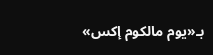بـ«يوم مالكوم إكس»